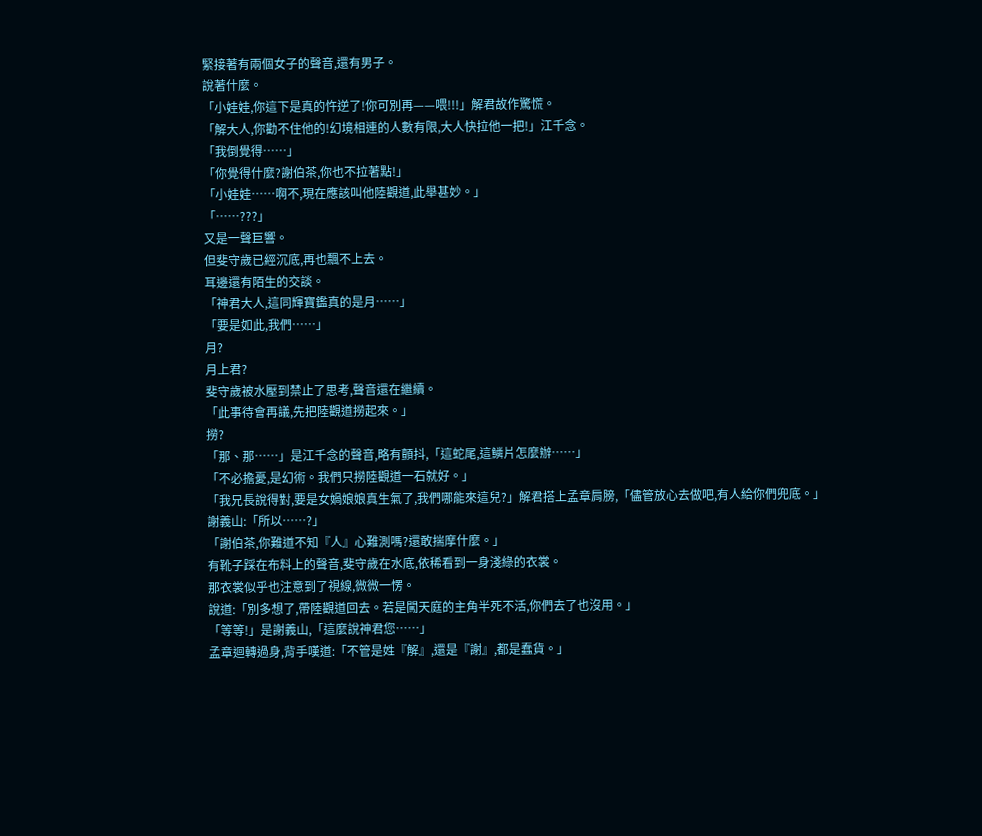緊接著有兩個女子的聲音,還有男子。
說著什麼。
「小娃娃,你這下是真的忤逆了!你可別再——喂!!!」解君故作驚慌。
「解大人,你勸不住他的!幻境相連的人數有限,大人快拉他一把!」江千念。
「我倒覺得……」
「你覺得什麼?謝伯茶,你也不拉著點!」
「小娃娃……啊不,現在應該叫他陸觀道,此舉甚妙。」
「……???」
又是一聲巨響。
但斐守歲已經沉底,再也飄不上去。
耳邊還有陌生的交談。
「神君大人,這同輝寶鑑真的是月……」
「要是如此,我們……」
月?
月上君?
斐守歲被水壓到禁止了思考,聲音還在繼續。
「此事待會再議,先把陸觀道撈起來。」
撈?
「那、那……」是江千念的聲音,略有顫抖,「這蛇尾,這鱗片怎麼辦……」
「不必擔憂,是幻術。我們只撈陸觀道一石就好。」
「我兄長說得對,要是女媧娘娘真生氣了,我們哪能來這兒?」解君搭上孟章肩膀,「儘管放心去做吧,有人給你們兜底。」
謝義山:「所以……?」
「謝伯茶,你難道不知『人』心難測嗎?還敢揣摩什麼。」
有靴子踩在布料上的聲音,斐守歲在水底,依稀看到一身淺綠的衣裳。
那衣裳似乎也注意到了視線,微微一愣。
說道:「別多想了,帶陸觀道回去。若是闖天庭的主角半死不活,你們去了也沒用。」
「等等!」是謝義山,「這麼說神君您……」
孟章迴轉過身,背手嘆道:「不管是姓『解』,還是『謝』,都是蠢貨。」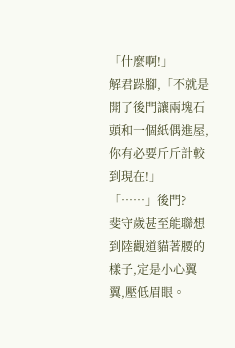「什麼啊!」
解君跺腳,「不就是開了後門讓兩塊石頭和一個紙偶進屋,你有必要斤斤計較到現在!」
「……」後門?
斐守歲甚至能聯想到陸觀道貓著腰的樣子,定是小心翼翼,壓低眉眼。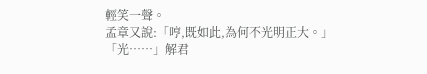輕笑一聲。
孟章又說:「哼,既如此,為何不光明正大。」
「光……」解君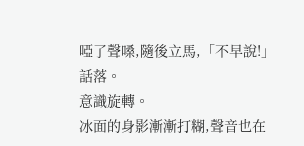啞了聲嗓,隨後立馬,「不早說!」
話落。
意識旋轉。
冰面的身影漸漸打糊,聲音也在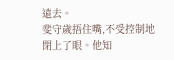遠去。
斐守歲捂住嘴,不受控制地閉上了眼。他知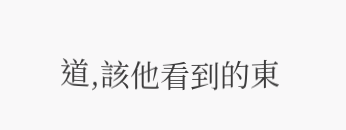道,該他看到的東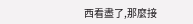西看盡了,那麼接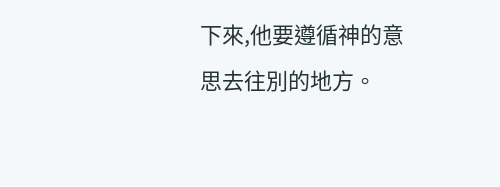下來,他要遵循神的意思去往別的地方。